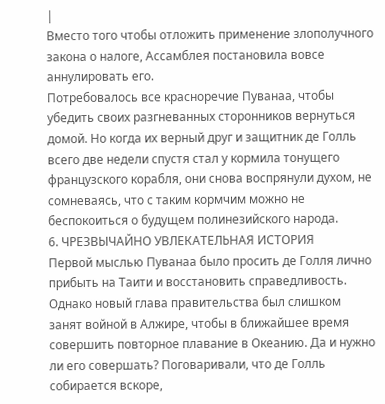|
Вместо того чтобы отложить применение злополучного закона о налоге, Ассамблея постановила вовсе аннулировать его.
Потребовалось все красноречие Пуванаа, чтобы убедить своих разгневанных сторонников вернуться домой. Но когда их верный друг и защитник де Голль всего две недели спустя стал у кормила тонущего французского корабля, они снова воспрянули духом, не сомневаясь, что с таким кормчим можно не беспокоиться о будущем полинезийского народа.
6. ЧРЕЗВЫЧАЙНО УВЛЕКАТЕЛЬНАЯ ИСТОРИЯ
Первой мыслью Пуванаа было просить де Голля лично прибыть на Таити и восстановить справедливость. Однако новый глава правительства был слишком занят войной в Алжире, чтобы в ближайшее время совершить повторное плавание в Океанию. Да и нужно ли его совершать? Поговаривали, что де Голль собирается вскоре,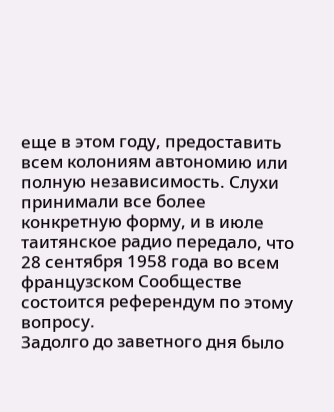еще в этом году, предоставить всем колониям автономию или полную независимость. Слухи принимали все более конкретную форму, и в июле таитянское радио передало, что 28 сентября 1958 года во всем французском Сообществе состоится референдум по этому вопросу.
Задолго до заветного дня было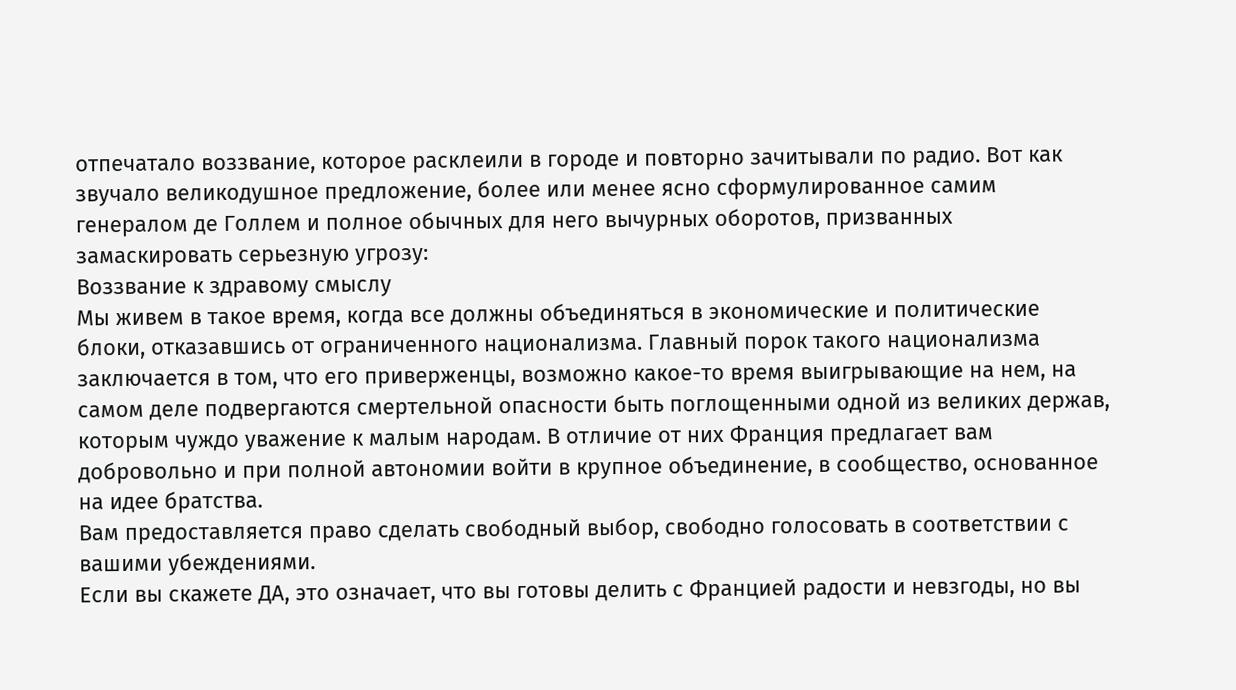отпечатало воззвание, которое расклеили в городе и повторно зачитывали по радио. Вот как звучало великодушное предложение, более или менее ясно сформулированное самим генералом де Голлем и полное обычных для него вычурных оборотов, призванных замаскировать серьезную угрозу:
Воззвание к здравому смыслу
Мы живем в такое время, когда все должны объединяться в экономические и политические блоки, отказавшись от ограниченного национализма. Главный порок такого национализма заключается в том, что его приверженцы, возможно какое-то время выигрывающие на нем, на самом деле подвергаются смертельной опасности быть поглощенными одной из великих держав, которым чуждо уважение к малым народам. В отличие от них Франция предлагает вам добровольно и при полной автономии войти в крупное объединение, в сообщество, основанное на идее братства.
Вам предоставляется право сделать свободный выбор, свободно голосовать в соответствии с вашими убеждениями.
Если вы скажете ДА, это означает, что вы готовы делить с Францией радости и невзгоды, но вы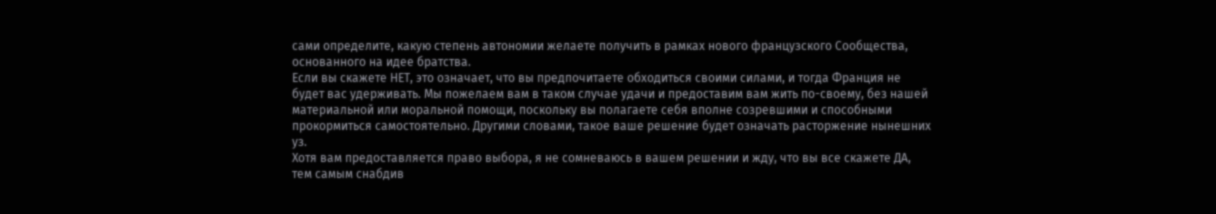сами определите, какую степень автономии желаете получить в рамках нового французского Сообщества, основанного на идее братства.
Если вы скажете НЕТ, это означает, что вы предпочитаете обходиться своими силами, и тогда Франция не будет вас удерживать. Мы пожелаем вам в таком случае удачи и предоставим вам жить по-своему, без нашей материальной или моральной помощи, поскольку вы полагаете себя вполне созревшими и способными прокормиться самостоятельно. Другими словами, такое ваше решение будет означать расторжение нынешних уз.
Хотя вам предоставляется право выбора, я не сомневаюсь в вашем решении и жду, что вы все скажете ДА, тем самым снабдив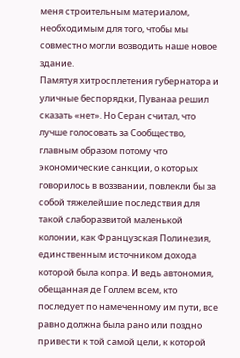меня строительным материалом, необходимым для того, чтобы мы совместно могли возводить наше новое здание.
Памятуя хитросплетения губернатора и уличные беспорядки, Пуванаа решил сказать «нет». Но Серан считал, что лучше голосовать за Сообщество, главным образом потому что экономические санкции, о которых говорилось в воззвании, повлекли бы за собой тяжелейшие последствия для такой слаборазвитой маленькой колонии, как Французская Полинезия, единственным источником дохода которой была копра. И ведь автономия, обещанная де Голлем всем, кто последует по намеченному им пути, все равно должна была рано или поздно привести к той самой цели, к которой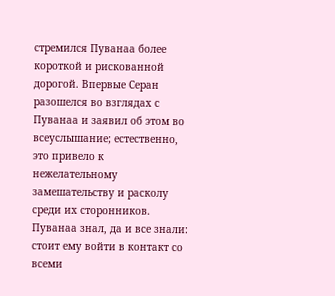стремился Пуванаа более короткой и рискованной дорогой. Впервые Серан разошелся во взглядах с Пуванаа и заявил об этом во всеуслышание; естественно, это привело к нежелательному замешательству и расколу среди их сторонников.
Пуванаа знал, да и все знали: стоит ему войти в контакт со всеми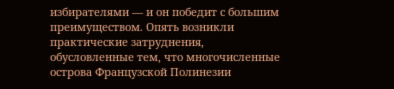избирателями — и он победит с большим преимуществом. Опять возникли практические затруднения, обусловленные тем, что многочисленные острова Французской Полинезии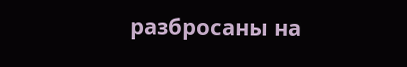разбросаны на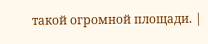такой огромной площади. |